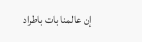إن عالمنا بات باطراد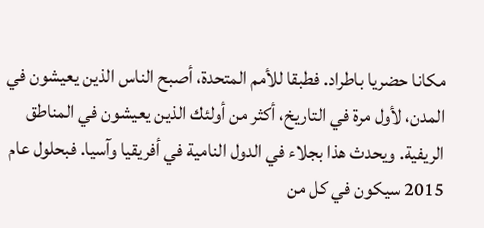مكانا حضريا باطراد. فطبقا للأمم المتحدة، أصبح الناس الذين يعيشون في المدن، لأول مرة في التاريخ، أكثر من أولئك الذين يعيشون في المناطق الريفية. ويحدث هذا بجلاء في الدول النامية في أفريقيا وآسيا. فبحلول عام 2015 سيكون في كل من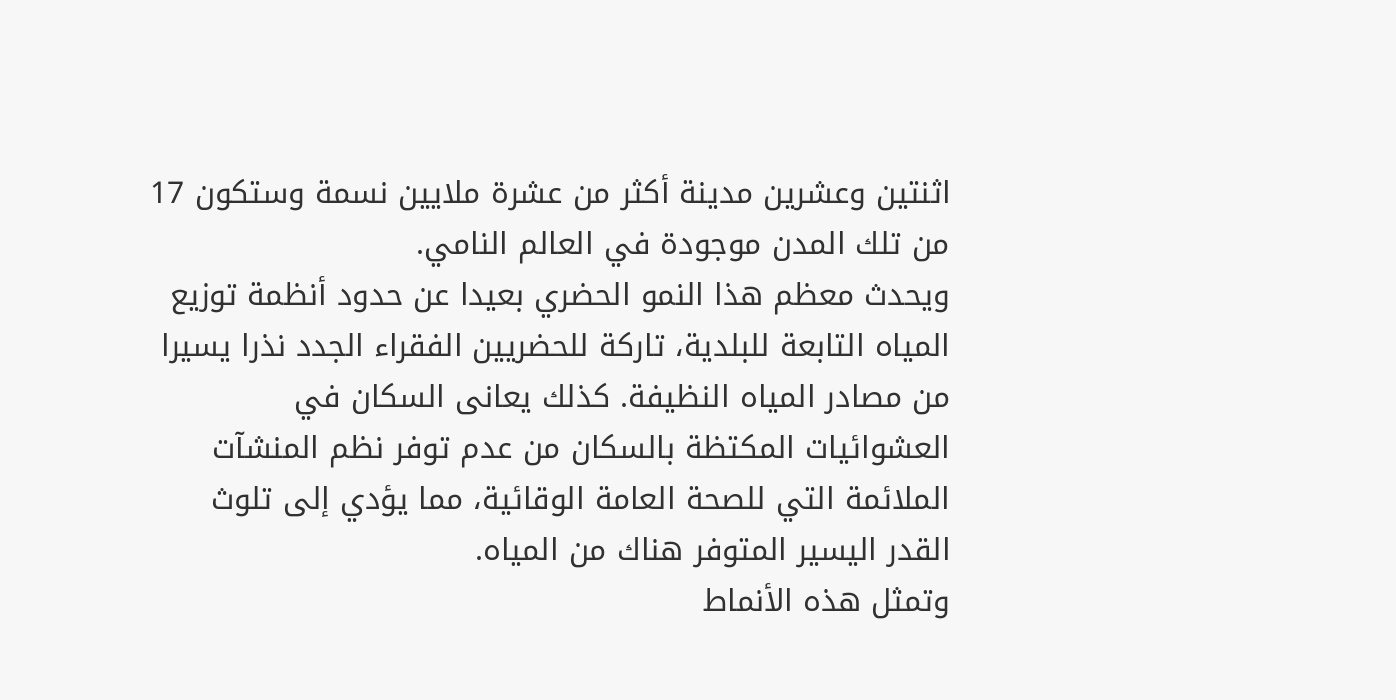اثنتين وعشرين مدينة أكثر من عشرة ملايين نسمة وستكون 17 من تلك المدن موجودة في العالم النامي.
ويحدث معظم هذا النمو الحضري بعيدا عن حدود أنظمة توزيع المياه التابعة للبلدية، تاركة للحضريين الفقراء الجدد نذرا يسيرا من مصادر المياه النظيفة. كذلك يعانى السكان في العشوائيات المكتظة بالسكان من عدم توفر نظم المنشآت الملائمة التي للصحة العامة الوقائية، مما يؤدي إلى تلوث القدر اليسير المتوفر هناك من المياه.
وتمثل هذه الأنماط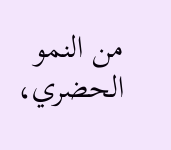من النمو الحضري،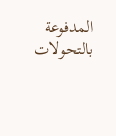المدفوعة بالتحولات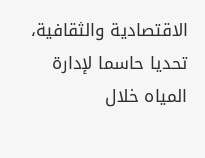الاقتصادية والثقافية، تحديا حاسما لإدارة المياه خلال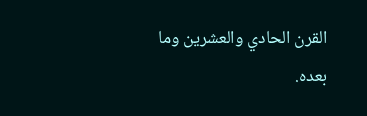القرن الحادي والعشرين وما بعده.